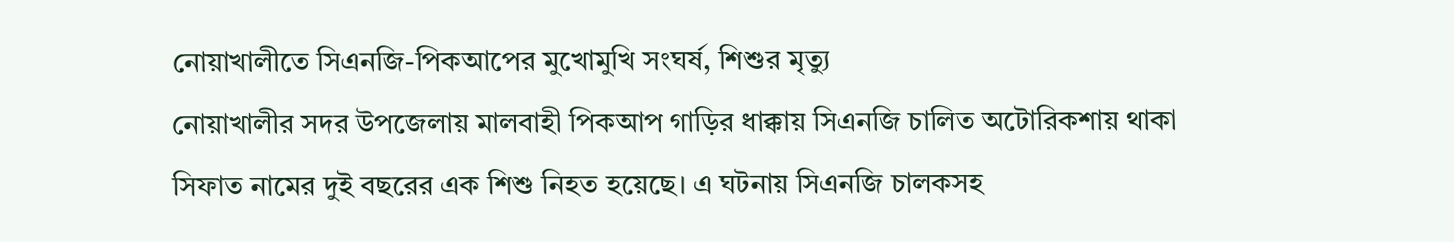নোয়াখালীতে সিএনজি-পিকআপের মুখোমুখি সংঘর্ষ, শিশুর মৃত্যু
নোয়াখালীর সদর উপজেলায় মালবাহী পিকআপ গাড়ির ধাক্কায় সিএনজি চালিত অটোরিকশায় থাকা সিফাত নামের দুই বছরের এক শিশু নিহত হয়েছে। এ ঘটনায় সিএনজি চালকসহ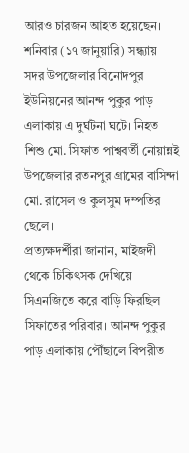আরও চারজন আহত হয়েছেন।
শনিবার (১৭ জানুয়ারি) সন্ধ্যায় সদর উপজেলার বিনোদপুর ইউনিয়নের আনন্দ পুকুর পাড় এলাকায় এ দুর্ঘটনা ঘটে। নিহত শিশু মো. সিফাত পাশ্ববর্তী নোয়ান্নই উপজেলার রতনপুর গ্রামের বাসিন্দা মো. রাসেল ও কুলসুম দম্পতির ছেলে।
প্রত্যক্ষদর্শীরা জানান, মাইজদী থেকে চিকিৎসক দেখিয়ে সিএনজিতে করে বাড়ি ফিরছিল সিফাতের পরিবার। আনন্দ পুকুর পাড় এলাকায় পৌঁছালে বিপরীত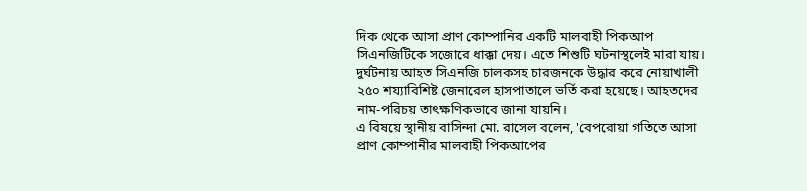দিক থেকে আসা প্রাণ কোম্পানির একটি মালবাহী পিকআপ সিএনজিটিকে সজোরে ধাক্কা দেয়। এতে শিশুটি ঘটনাস্থলেই মারা যায়।
দুর্ঘটনায় আহত সিএনজি চালকসহ চারজনকে উদ্ধার করে নোয়াখালী ২৫০ শয্যাবিশিষ্ট জেনারেল হাসপাতালে ভর্তি করা হয়েছে। আহতদের নাম-পরিচয় তাৎক্ষণিকভাবে জানা যায়নি।
এ বিষয়ে স্থানীয় বাসিন্দা মো. রাসেল বলেন, 'বেপরোয়া গতিতে আসা প্রাণ কোম্পানীর মালবাহী পিকআপের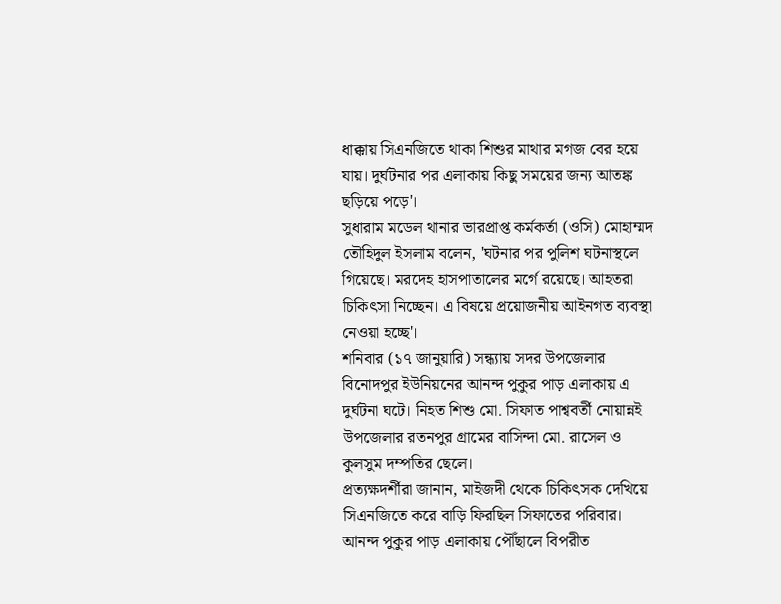ধাক্কায় সিএনজিতে থাকা শিশুর মাথার মগজ বের হয়ে যায়। দুর্ঘটনার পর এলাকায় কিছু সময়ের জন্য আতঙ্ক ছড়িয়ে পড়ে'।
সুধারাম মডেল থানার ভারপ্রাপ্ত কর্মকর্তা (ওসি) মোহাম্মদ তৌহিদুল ইসলাম বলেন, 'ঘটনার পর পুলিশ ঘটনাস্থলে গিয়েছে। মরদেহ হাসপাতালের মর্গে রয়েছে। আহতরা চিকিৎসা নিচ্ছেন। এ বিষয়ে প্রয়োজনীয় আইনগত ব্যবস্থা নেওয়া হচ্ছে'।
শনিবার (১৭ জানুয়ারি) সন্ধ্যায় সদর উপজেলার বিনোদপুর ইউনিয়নের আনন্দ পুকুর পাড় এলাকায় এ দুর্ঘটনা ঘটে। নিহত শিশু মো. সিফাত পাশ্ববর্তী নোয়ান্নই উপজেলার রতনপুর গ্রামের বাসিন্দা মো. রাসেল ও কুলসুম দম্পতির ছেলে।
প্রত্যক্ষদর্শীরা জানান, মাইজদী থেকে চিকিৎসক দেখিয়ে সিএনজিতে করে বাড়ি ফিরছিল সিফাতের পরিবার। আনন্দ পুকুর পাড় এলাকায় পৌঁছালে বিপরীত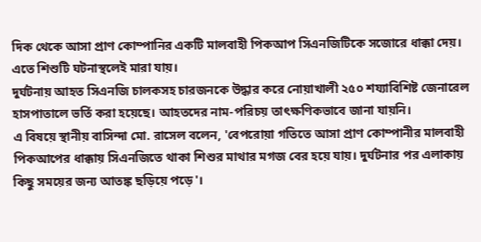দিক থেকে আসা প্রাণ কোম্পানির একটি মালবাহী পিকআপ সিএনজিটিকে সজোরে ধাক্কা দেয়। এতে শিশুটি ঘটনাস্থলেই মারা যায়।
দুর্ঘটনায় আহত সিএনজি চালকসহ চারজনকে উদ্ধার করে নোয়াখালী ২৫০ শয্যাবিশিষ্ট জেনারেল হাসপাতালে ভর্তি করা হয়েছে। আহতদের নাম-পরিচয় তাৎক্ষণিকভাবে জানা যায়নি।
এ বিষয়ে স্থানীয় বাসিন্দা মো. রাসেল বলেন, 'বেপরোয়া গতিতে আসা প্রাণ কোম্পানীর মালবাহী পিকআপের ধাক্কায় সিএনজিতে থাকা শিশুর মাথার মগজ বের হয়ে যায়। দুর্ঘটনার পর এলাকায় কিছু সময়ের জন্য আতঙ্ক ছড়িয়ে পড়ে'।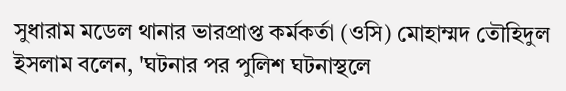সুধারাম মডেল থানার ভারপ্রাপ্ত কর্মকর্তা (ওসি) মোহাম্মদ তৌহিদুল ইসলাম বলেন, 'ঘটনার পর পুলিশ ঘটনাস্থলে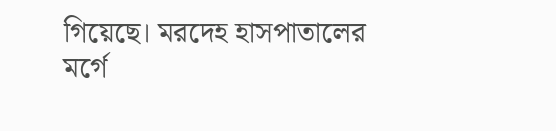গিয়েছে। মরদেহ হাসপাতালের মর্গে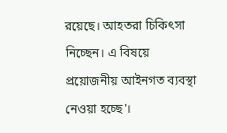রয়েছে। আহতরা চিকিৎসা নিচ্ছেন। এ বিষয়ে প্রয়োজনীয় আইনগত ব্যবস্থা নেওয়া হচ্ছে'।